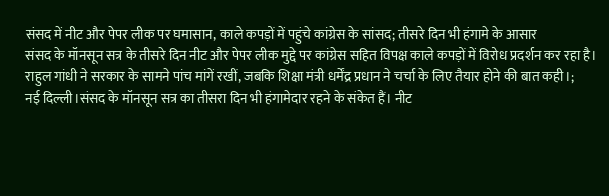संसद में नीट और पेपर लीक पर घमासान, काले कपड़ों में पहुंचे कांग्रेस के सांसद; तीसरे दिन भी हंगामे के आसार
संसद के मॉनसून सत्र के तीसरे दिन नीट और पेपर लीक मुद्दे पर कांग्रेस सहित विपक्ष काले कपड़ों में विरोध प्रदर्शन कर रहा है। राहुल गांधी ने सरकार के सामने पांच मांगें रखीं, जबकि शिक्षा मंत्री धर्मेंद्र प्रधान ने चर्चा के लिए तैयार होने की बात कही।;
नई दिल्ली।संसद के मॉनसून सत्र का तीसरा दिन भी हंगामेदार रहने के संकेत हैं। नीट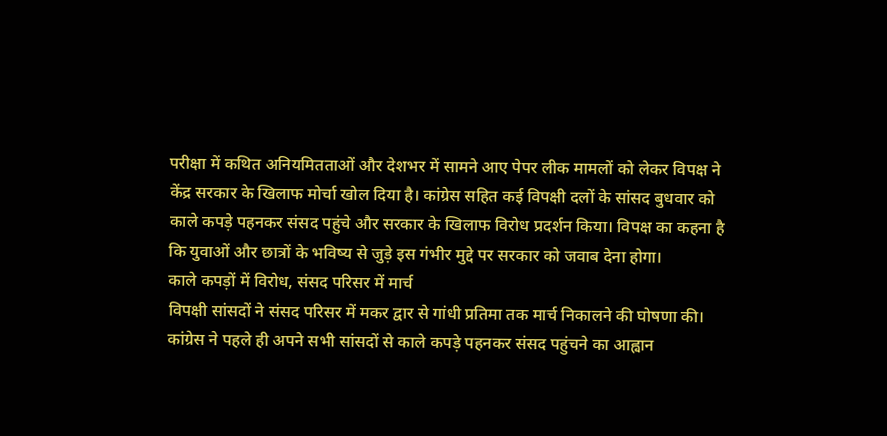परीक्षा में कथित अनियमितताओं और देशभर में सामने आए पेपर लीक मामलों को लेकर विपक्ष ने केंद्र सरकार के खिलाफ मोर्चा खोल दिया है। कांग्रेस सहित कई विपक्षी दलों के सांसद बुधवार को काले कपड़े पहनकर संसद पहुंचे और सरकार के खिलाफ विरोध प्रदर्शन किया। विपक्ष का कहना है कि युवाओं और छात्रों के भविष्य से जुड़े इस गंभीर मुद्दे पर सरकार को जवाब देना होगा।
काले कपड़ों में विरोध, संसद परिसर में मार्च
विपक्षी सांसदों ने संसद परिसर में मकर द्वार से गांधी प्रतिमा तक मार्च निकालने की घोषणा की। कांग्रेस ने पहले ही अपने सभी सांसदों से काले कपड़े पहनकर संसद पहुंचने का आह्वान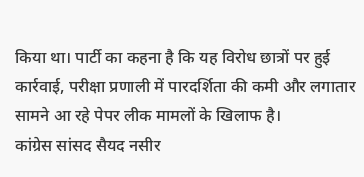किया था। पार्टी का कहना है कि यह विरोध छात्रों पर हुई कार्रवाई, परीक्षा प्रणाली में पारदर्शिता की कमी और लगातार सामने आ रहे पेपर लीक मामलों के खिलाफ है।
कांग्रेस सांसद सैयद नसीर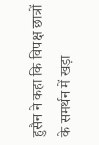हुसैन ने कहा कि विपक्ष छात्रों के समर्थन में खड़ा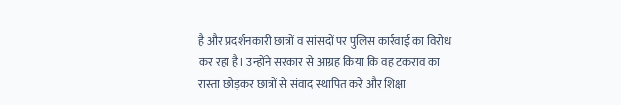है और प्रदर्शनकारी छात्रों व सांसदों पर पुलिस कार्रवाई का विरोध कर रहा है। उन्होंने सरकार से आग्रह किया कि वह टकराव का रास्ता छोड़कर छात्रों से संवाद स्थापित करे और शिक्षा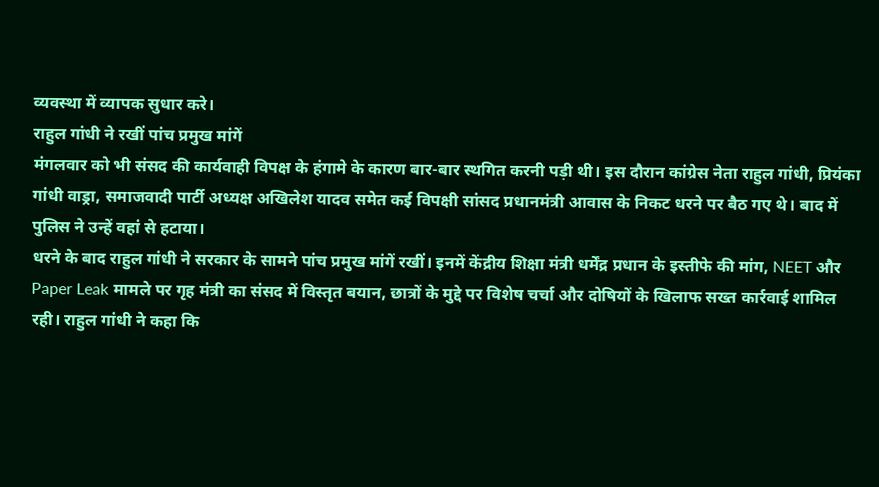व्यवस्था में व्यापक सुधार करे।
राहुल गांधी ने रखीं पांच प्रमुख मांगें
मंगलवार को भी संसद की कार्यवाही विपक्ष के हंगामे के कारण बार-बार स्थगित करनी पड़ी थी। इस दौरान कांग्रेस नेता राहुल गांधी, प्रियंका गांधी वाड्रा, समाजवादी पार्टी अध्यक्ष अखिलेश यादव समेत कई विपक्षी सांसद प्रधानमंत्री आवास के निकट धरने पर बैठ गए थे। बाद में पुलिस ने उन्हें वहां से हटाया।
धरने के बाद राहुल गांधी ने सरकार के सामने पांच प्रमुख मांगें रखीं। इनमें केंद्रीय शिक्षा मंत्री धर्मेंद्र प्रधान के इस्तीफे की मांग, NEET और Paper Leak मामले पर गृह मंत्री का संसद में विस्तृत बयान, छात्रों के मुद्दे पर विशेष चर्चा और दोषियों के खिलाफ सख्त कार्रवाई शामिल रही। राहुल गांधी ने कहा कि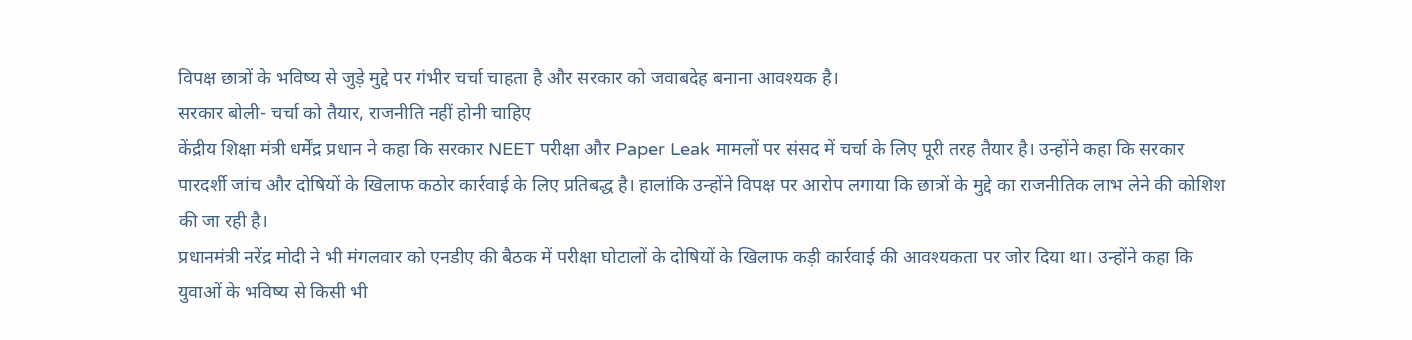विपक्ष छात्रों के भविष्य से जुड़े मुद्दे पर गंभीर चर्चा चाहता है और सरकार को जवाबदेह बनाना आवश्यक है।
सरकार बोली- चर्चा को तैयार, राजनीति नहीं होनी चाहिए
केंद्रीय शिक्षा मंत्री धर्मेंद्र प्रधान ने कहा कि सरकार NEET परीक्षा और Paper Leak मामलों पर संसद में चर्चा के लिए पूरी तरह तैयार है। उन्होंने कहा कि सरकार पारदर्शी जांच और दोषियों के खिलाफ कठोर कार्रवाई के लिए प्रतिबद्ध है। हालांकि उन्होंने विपक्ष पर आरोप लगाया कि छात्रों के मुद्दे का राजनीतिक लाभ लेने की कोशिश की जा रही है।
प्रधानमंत्री नरेंद्र मोदी ने भी मंगलवार को एनडीए की बैठक में परीक्षा घोटालों के दोषियों के खिलाफ कड़ी कार्रवाई की आवश्यकता पर जोर दिया था। उन्होंने कहा कि युवाओं के भविष्य से किसी भी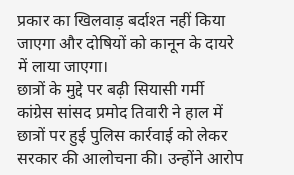प्रकार का खिलवाड़ बर्दाश्त नहीं किया जाएगा और दोषियों को कानून के दायरे में लाया जाएगा।
छात्रों के मुद्दे पर बढ़ी सियासी गर्मी
कांग्रेस सांसद प्रमोद तिवारी ने हाल में छात्रों पर हुई पुलिस कार्रवाई को लेकर सरकार की आलोचना की। उन्होंने आरोप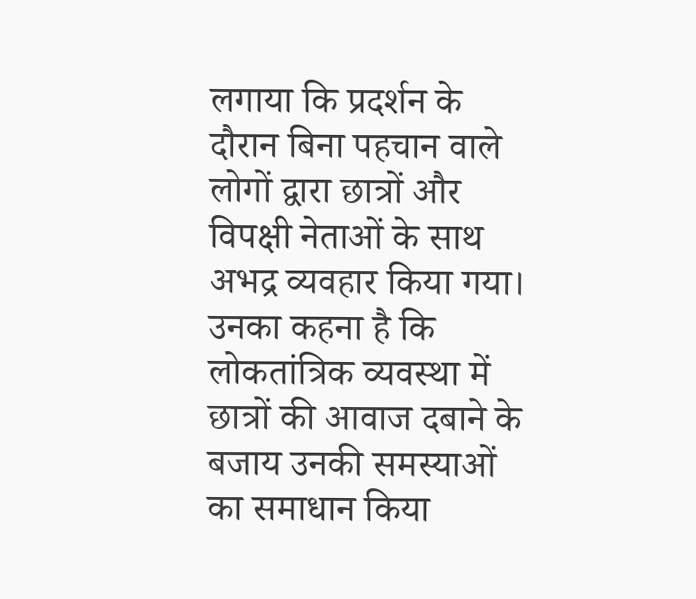लगाया कि प्रदर्शन के दौरान बिना पहचान वाले लोगों द्वारा छात्रों और विपक्षी नेताओं के साथ अभद्र व्यवहार किया गया। उनका कहना है कि लोकतांत्रिक व्यवस्था में छात्रों की आवाज दबाने के बजाय उनकी समस्याओं का समाधान किया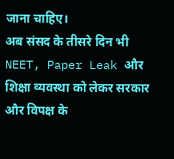जाना चाहिए।
अब संसद के तीसरे दिन भी NEET, Paper Leak और शिक्षा व्यवस्था को लेकर सरकार और विपक्ष के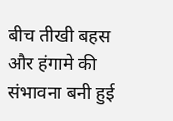बीच तीखी बहस और हंगामे की संभावना बनी हुई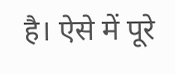है। ऐसे में पूरे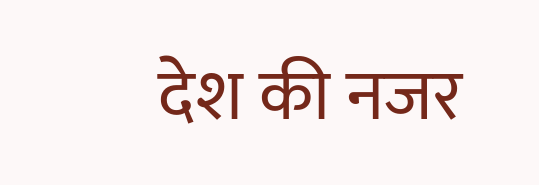देश की नजर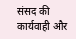संसद की कार्यवाही और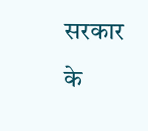सरकार के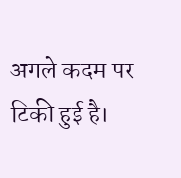अगले कदम पर टिकी हुई है।